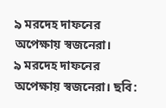৯ মরদেহ দাফনের অপেক্ষায় স্বজনেরা।
৯ মরদেহ দাফনের অপেক্ষায় স্বজনেরা। ছবি: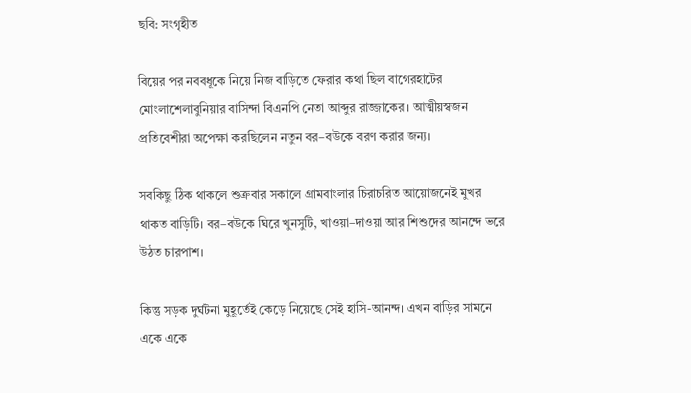ছবি: সংগৃহীত

বিয়ের পর নববধূকে নিয়ে নিজ বাড়িতে ফেরার কথা ছিল বাগেরহাটের মোংলাশেলাবুনিয়ার বাসিন্দা বিএনপি নেতা আব্দুর রাজ্জাকের। আত্মীয়স্বজন প্রতিবেশীরা অপেক্ষা করছিলেন নতুন বর–বউকে বরণ করার জন্য।

সবকিছু ঠিক থাকলে শুক্রবার সকালে গ্রামবাংলার চিরাচরিত আয়োজনেই মুখর থাকত বাড়িটি। বর–বউকে ঘিরে খুনসুটি, খাওয়া–দাওয়া আর শিশুদের আনন্দে ভরে উঠত চারপাশ।

কিন্তু সড়ক দুর্ঘটনা মুহূর্তেই কেড়ে নিয়েছে সেই হাসি-আনন্দ। এখন বাড়ির সামনে একে একে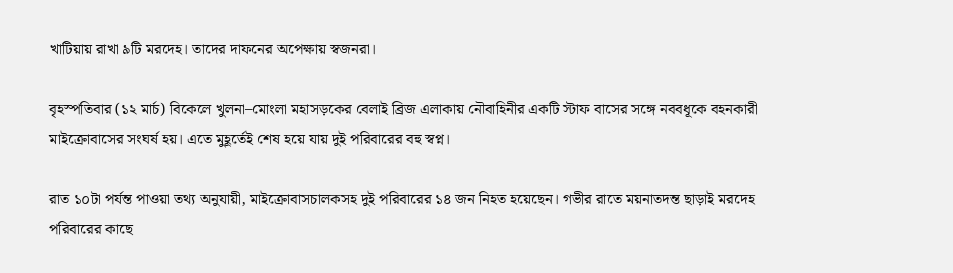খাটিয়ায় রাখা ৯টি মরদেহ। তাদের দাফনের অপেক্ষায় স্বজনরা।

বৃহস্পতিবার (১২ মার্চ) বিকেলে খুলনা–মোংলা মহাসড়কের বেলাই ব্রিজ এলাকায় নৌবাহিনীর একটি স্টাফ বাসের সঙ্গে নববধূকে বহনকারী মাইক্রোবাসের সংঘর্ষ হয়। এতে মুহূর্তেই শেষ হয়ে যায় দুই পরিবারের বহু স্বপ্ন।

রাত ১০টা পর্যন্ত পাওয়া তথ্য অনুযায়ী, মাইক্রোবাসচালকসহ দুই পরিবারের ১৪ জন নিহত হয়েছেন। গভীর রাতে ময়নাতদন্ত ছাড়াই মরদেহ পরিবারের কাছে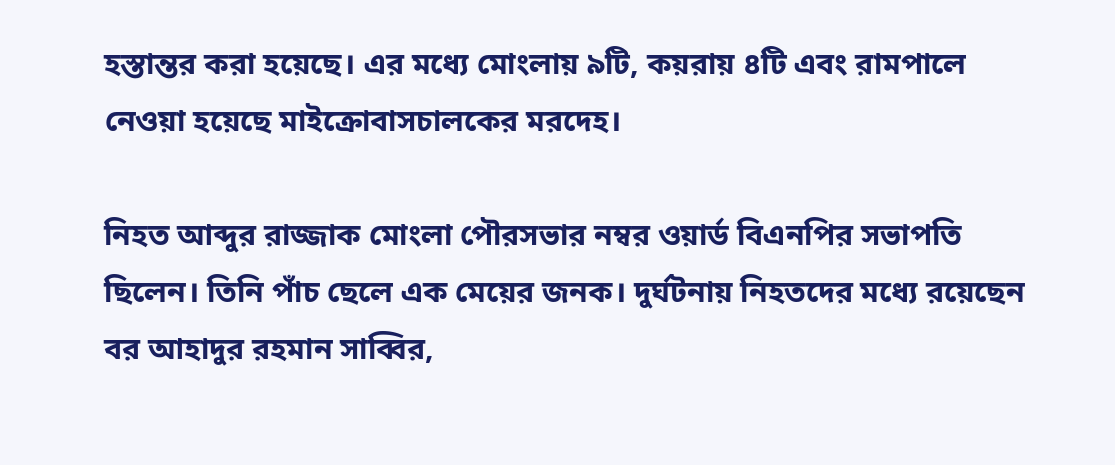হস্তান্তর করা হয়েছে। এর মধ্যে মোংলায় ৯টি, কয়রায় ৪টি এবং রামপালে নেওয়া হয়েছে মাইক্রোবাসচালকের মরদেহ।

নিহত আব্দুর রাজ্জাক মোংলা পৌরসভার নম্বর ওয়ার্ড বিএনপির সভাপতি ছিলেন। তিনি পাঁচ ছেলে এক মেয়ের জনক। দুর্ঘটনায় নিহতদের মধ্যে রয়েছেন বর আহাদুর রহমান সাব্বির,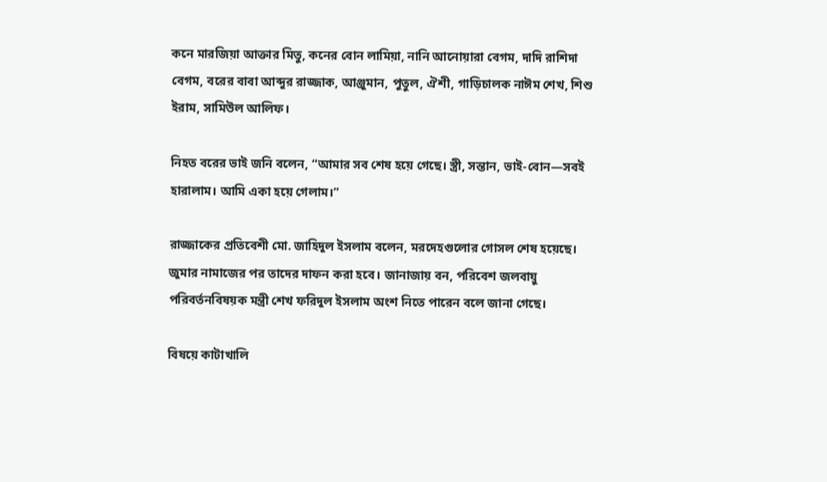কনে মারজিয়া আক্তার মিতু, কনের বোন লামিয়া, নানি আনোয়ারা বেগম, দাদি রাশিদা বেগম, বরের বাবা আব্দুর রাজ্জাক, আঞ্জুমান, পুতুল, ঐশী, গাড়িচালক নাঈম শেখ, শিশু ইরাম, সামিউল আলিফ।

নিহত বরের ভাই জনি বলেন, “আমার সব শেষ হয়ে গেছে। স্ত্রী, সন্তান, ভাই-বোন—সবই হারালাম। আমি একা হয়ে গেলাম।”

রাজ্জাকের প্রতিবেশী মো. জাহিদুল ইসলাম বলেন, মরদেহগুলোর গোসল শেষ হয়েছে। জুমার নামাজের পর তাদের দাফন করা হবে। জানাজায় বন, পরিবেশ জলবায়ু পরিবর্তনবিষয়ক মন্ত্রী শেখ ফরিদুল ইসলাম অংশ নিতে পারেন বলে জানা গেছে।

বিষয়ে কাটাখালি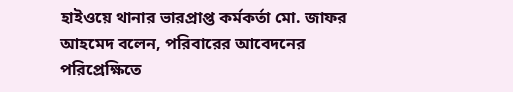হাইওয়ে থানার ভারপ্রাপ্ত কর্মকর্তা মো. জাফর আহমেদ বলেন, পরিবারের আবেদনের পরিপ্রেক্ষিতে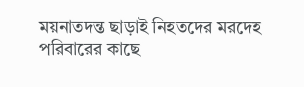ময়নাতদন্ত ছাড়াই নিহতদের মরদেহ পরিবারের কাছে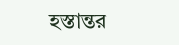হস্তান্তর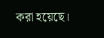করা হয়েছে।